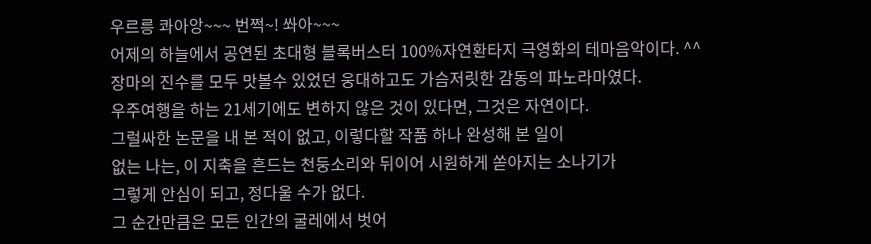우르릉 콰아앙~~~ 번쩍~! 쏴아~~~
어제의 하늘에서 공연된 초대형 블록버스터 100%자연환타지 극영화의 테마음악이다. ^^
장마의 진수를 모두 맛볼수 있었던 웅대하고도 가슴저릿한 감동의 파노라마였다.
우주여행을 하는 21세기에도 변하지 않은 것이 있다면, 그것은 자연이다.
그럴싸한 논문을 내 본 적이 없고, 이렇다할 작품 하나 완성해 본 일이
없는 나는, 이 지축을 흔드는 천둥소리와 뒤이어 시원하게 쏟아지는 소나기가
그렇게 안심이 되고, 정다울 수가 없다.
그 순간만큼은 모든 인간의 굴레에서 벗어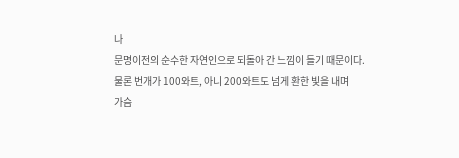나
문명이전의 순수한 자연인으로 되돌아 간 느낌이 들기 때문이다.
물론 번개가 100와트, 아니 200와트도 넘게 환한 빛을 내며
가슴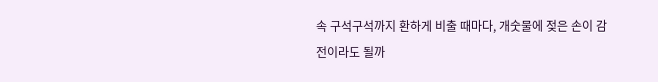속 구석구석까지 환하게 비출 때마다, 개숫물에 젖은 손이 감전이라도 될까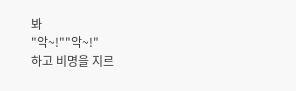봐
"악~!""악~!"
하고 비명을 지르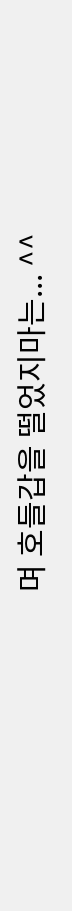며 호들갑을 떨었지마는... ^^